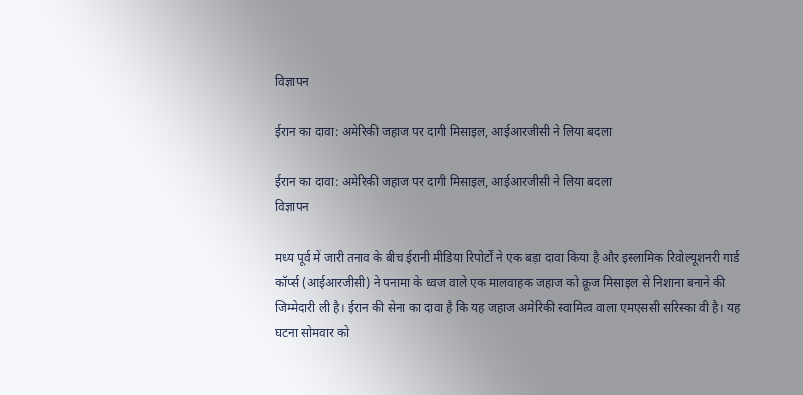विज्ञापन

ईरान का दावा: अमेरिकी जहाज पर दागी मिसाइल, आईआरजीसी ने लिया बदला

ईरान का दावा: अमेरिकी जहाज पर दागी मिसाइल, आईआरजीसी ने लिया बदला
विज्ञापन

मध्य पूर्व में जारी तनाव के बीच ईरानी मीडिया रिपोर्टों ने एक बड़ा दावा किया है और इस्लामिक रिवोल्यूशनरी गार्ड कॉर्प्स (आईआरजीसी) ने पनामा के ध्वज वाले एक मालवाहक जहाज को क्रूज मिसाइल से निशाना बनाने की जिम्मेदारी ली है। ईरान की सेना का दावा है कि यह जहाज अमेरिकी स्वामित्व वाला एमएससी सरिस्का वी है। यह घटना सोमवार को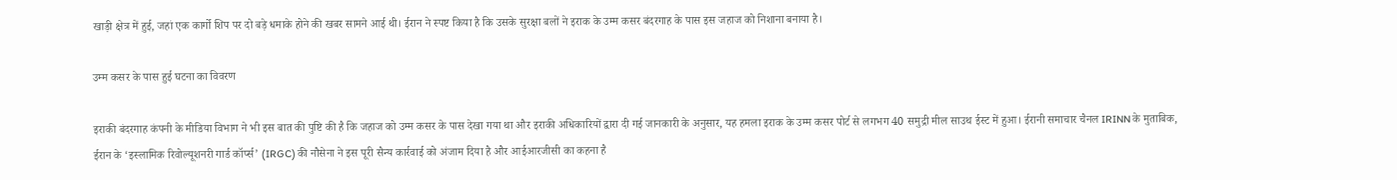खाड़ी क्षेत्र में हुई, जहां एक कार्गो शिप पर दो बड़े धमाके होने की खबर सामने आई थी। ईरान ने स्पष्ट किया है कि उसके सुरक्षा बलों ने इराक के उम्म कसर बंदरगाह के पास इस जहाज को निशाना बनाया है।

उम्म कसर के पास हुई घटना का विवरण

इराकी बंदरगाह कंपनी के मीडिया विभाग ने भी इस बात की पुष्टि की है कि जहाज को उम्म कसर के पास देखा गया था और इराकी अधिकारियों द्वारा दी गई जानकारी के अनुसार, यह हमला इराक के उम्म कसर पोर्ट से लगभग 40 समुद्री मील साउथ ईस्ट में हुआ। ईरानी समाचार चैनल IRINN के मुताबिक, ईरान के ‘इस्लामिक रिवोल्यूशनरी गार्ड कॉर्प्स’ (IRGC) की नौसेना ने इस पूरी सैन्य कार्रवाई को अंजाम दिया है और आईआरजीसी का कहना है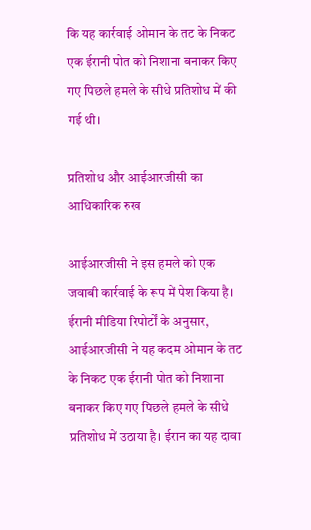कि यह कार्रवाई ओमान के तट के निकट एक ईरानी पोत को निशाना बनाकर किए गए पिछले हमले के सीधे प्रतिशोध में की गई थी।

प्रतिशोध और आईआरजीसी का आधिकारिक रुख

आईआरजीसी ने इस हमले को एक जवाबी कार्रवाई के रूप में पेश किया है। ईरानी मीडिया रिपोर्टों के अनुसार, आईआरजीसी ने यह कदम ओमान के तट के निकट एक ईरानी पोत को निशाना बनाकर किए गए पिछले हमले के सीधे प्रतिशोध में उठाया है। ईरान का यह दावा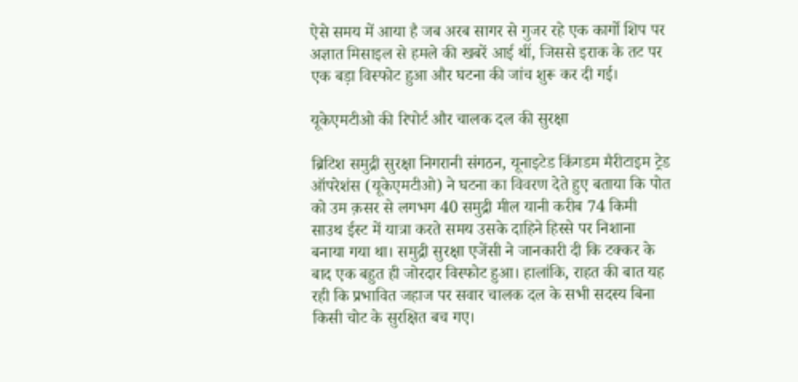ऐसे समय में आया है जब अरब सागर से गुजर रहे एक कार्गो शिप पर अज्ञात मिसाइल से हमले की खबरें आई थीं, जिससे इराक के तट पर एक बड़ा विस्फोट हुआ और घटना की जांच शुरू कर दी गई।

यूकेएमटीओ की रिपोर्ट और चालक दल की सुरक्षा

ब्रिटिश समुद्री सुरक्षा निगरानी संगठन, यूनाइटेड किंगडम मैरीटाइम ट्रेड ऑपरेशंस (यूकेएमटीओ) ने घटना का विवरण देते हुए बताया कि पोत को उम क़सर से लगभग 40 समुद्री मील यानी करीब 74 किमी साउथ ईस्ट में यात्रा करते समय उसके दाहिने हिस्से पर निशाना बनाया गया था। समुद्री सुरक्षा एजेंसी ने जानकारी दी कि टक्कर के बाद एक बहुत ही जोरदार विस्फोट हुआ। हालांकि, राहत की बात यह रही कि प्रभावित जहाज पर सवार चालक दल के सभी सदस्य बिना किसी चोट के सुरक्षित बच गए।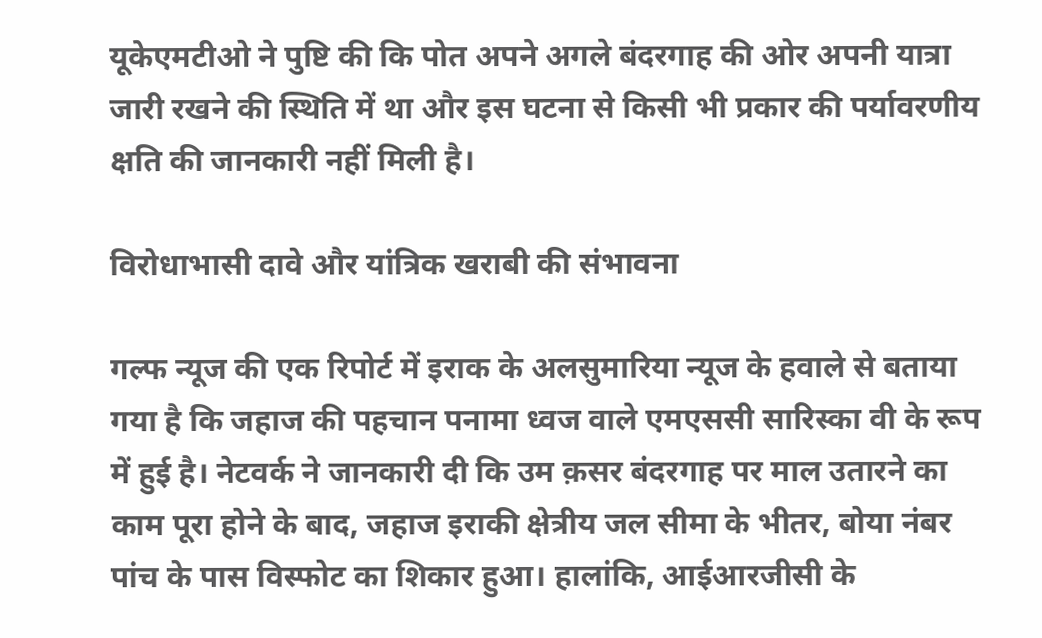यूकेएमटीओ ने पुष्टि की कि पोत अपने अगले बंदरगाह की ओर अपनी यात्रा जारी रखने की स्थिति में था और इस घटना से किसी भी प्रकार की पर्यावरणीय क्षति की जानकारी नहीं मिली है।

विरोधाभासी दावे और यांत्रिक खराबी की संभावना

गल्फ न्यूज की एक रिपोर्ट में इराक के अलसुमारिया न्यूज के हवाले से बताया गया है कि जहाज की पहचान पनामा ध्वज वाले एमएससी सारिस्का वी के रूप में हुई है। नेटवर्क ने जानकारी दी कि उम क़सर बंदरगाह पर माल उतारने का काम पूरा होने के बाद, जहाज इराकी क्षेत्रीय जल सीमा के भीतर, बोया नंबर पांच के पास विस्फोट का शिकार हुआ। हालांकि, आईआरजीसी के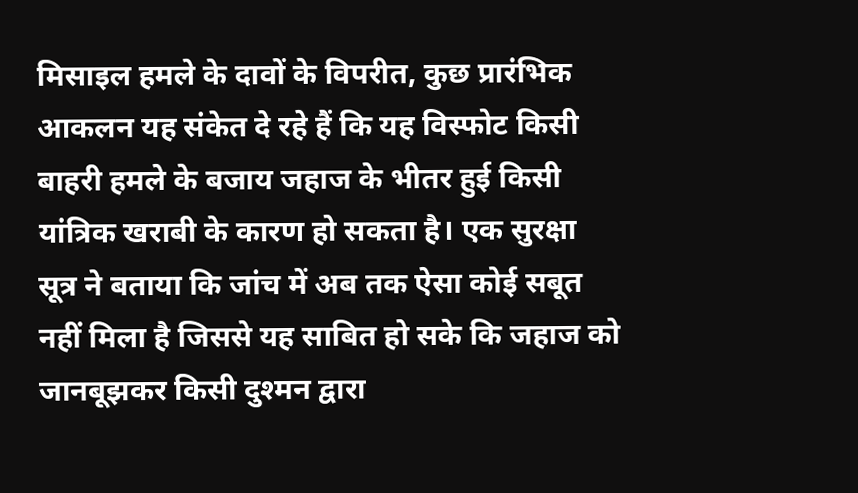मिसाइल हमले के दावों के विपरीत, कुछ प्रारंभिक आकलन यह संकेत दे रहे हैं कि यह विस्फोट किसी बाहरी हमले के बजाय जहाज के भीतर हुई किसी यांत्रिक खराबी के कारण हो सकता है। एक सुरक्षा सूत्र ने बताया कि जांच में अब तक ऐसा कोई सबूत नहीं मिला है जिससे यह साबित हो सके कि जहाज को जानबूझकर किसी दुश्मन द्वारा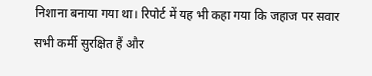निशाना बनाया गया था। रिपोर्ट में यह भी कहा गया कि जहाज पर सवार सभी कर्मी सुरक्षित हैं और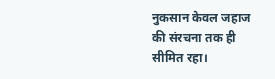नुकसान केवल जहाज की संरचना तक ही सीमित रहा।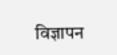विज्ञापन